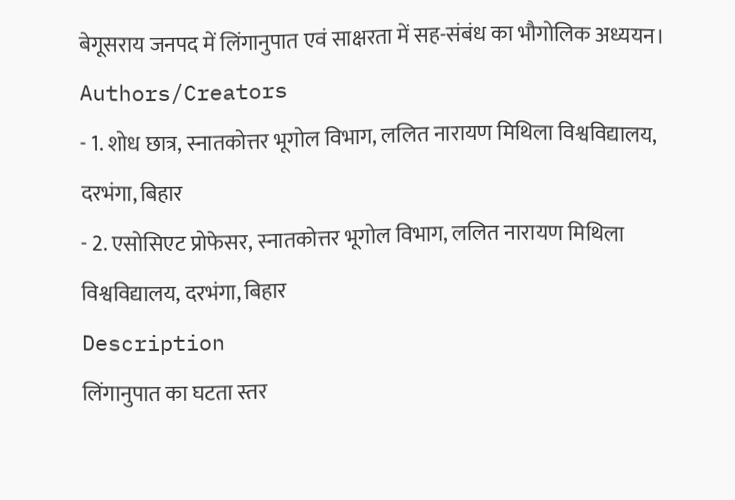बेगूसराय जनपद में लिंगानुपात एवं साक्षरता में सह-संबंध का भौगोलिक अध्ययन।
Authors/Creators
- 1. शोध छात्र, स्नातकोत्तर भूगोल विभाग, ललित नारायण मिथिला विश्वविद्यालय, दरभंगा, बिहार
- 2. एसोसिएट प्रोफेसर, स्नातकोत्तर भूगोल विभाग, ललित नारायण मिथिला विश्वविद्यालय, दरभंगा, बिहार
Description
लिंगानुपात का घटता स्तर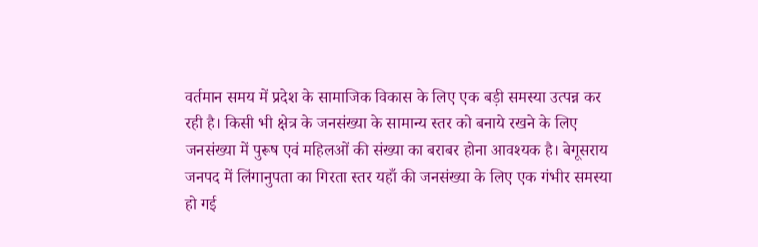वर्तमान समय में प्रदेश के सामाजिक विकास के लिए एक बड़ी समस्या उत्पन्न कर रही है। किसी भी क्षेत्र के जनसंख्या के सामान्य स्तर को बनाये रखने के लिए जनसंख्या में पुरूष एवं महिलओं की संख्या का बराबर होना आवश्यक है। बेगूसराय जनपद में लिंगानुपता का गिरता स्तर यहाँ की जनसंख्या के लिए एक गंभीर समस्या हो गई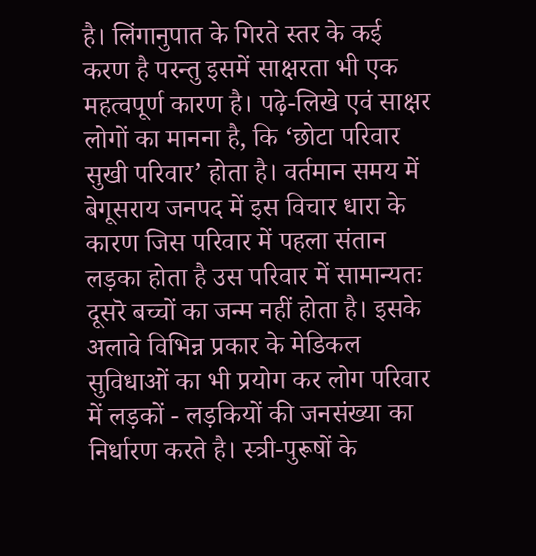है। लिंगानुपात के गिरते स्तर के कई करण है परन्तु इसमें साक्षरता भी एक महत्वपूर्ण कारण है। पढ़े-लिखे एवं साक्षर लोगों का मानना है, कि ‘छोटा परिवार सुखी परिवार’ होता है। वर्तमान समय में बेगूसराय जनपद में इस विचार धारा के कारण जिस परिवार में पहला संतान लड़का होता है उस परिवार में सामान्यतः दूसरॆ बच्चों का जन्म नहीं होता है। इसके अलावे विभिन्न प्रकार के मेडिकल सुविधाओं का भी प्रयोग कर लोग परिवार में लड़कों - लड़कियों की जनसंख्या का निर्धारण करते है। स्त्री-पुरूषों के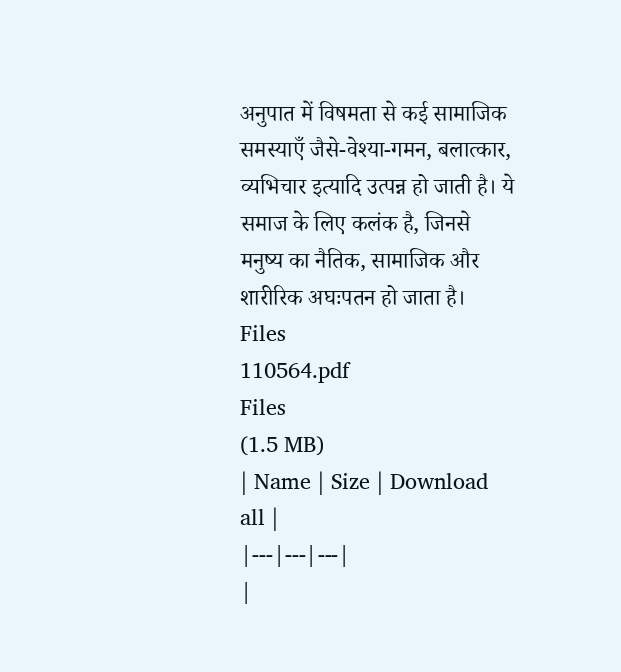अनुपात में विषमता से कई सामाजिक समस्याएँ जैसे-वेश्या-गमन, बलात्कार, व्यभिचार इत्यादि उत्पन्न हो जाती है। ये समाज के लिए कलंक है, जिनसे मनुष्य का नैतिक, सामाजिक और शारीरिक अघःपतन हो जाता है।
Files
110564.pdf
Files
(1.5 MB)
| Name | Size | Download all |
|---|---|---|
|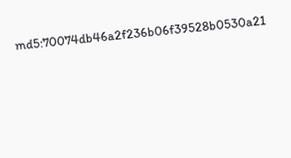md5:70074db46a2f236b06f39528b0530a21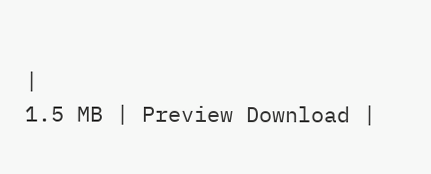|
1.5 MB | Preview Download |